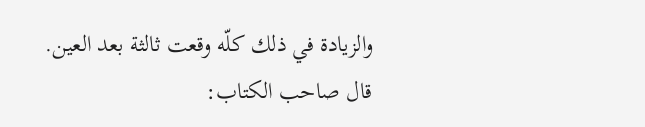والزيادة في ذلك كلّه وقعت ثالثة بعد العين.
قال صاحب الكتاب: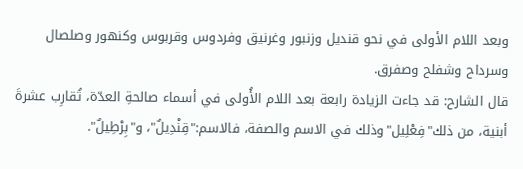وبعد اللام الأولى في نحو قنديل وزنبور وغرنيق وفردوس وقربوس وكنهور وصلصال وسرداح وشفلح وصفرق.
قال الشارح: قد جاءت الزيادة رابعة بعد اللام الأُولى في أسماء صالحةِ العدّة، تُقارِب عشرةَ أبنية، من ذلك"فِعْلِيل"وذلك في الاسم والصفة، فالاسم:"قِنْدِيلٌ"، و"بِرْطِيلٌ".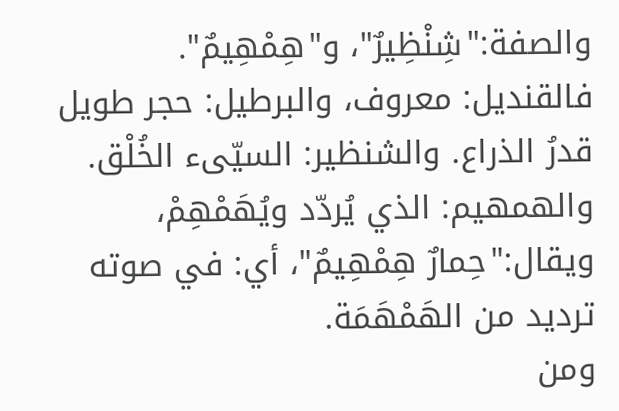والصفة:"شِنْظِيرٌ"، و"هِمْهِيمٌ". فالقنديل: معروف، والبرطيل: حجر طويل قدرُ الذراع. والشنظير: السيّىء الخُلْق. والهمهيم: الذي يُردّد ويُهَمْهِمْ، ويقال:"حِمارٌ هِمْهِيمٌ"، أي: في صوته ترديد من الهَمْهَمَة.
ومن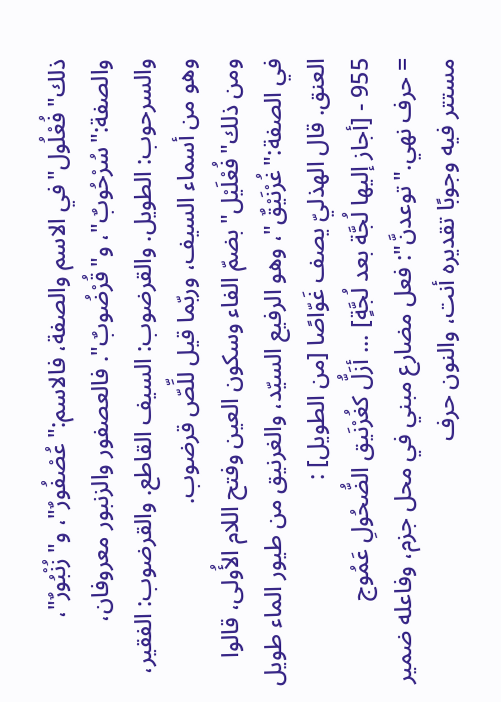ذلك"فُعْلُول"في الاسم والصفة، فالاسم:"عُصْفُورٌ"، و"زُنْبُورٌ"، والصفة:"سُرْحُوبٌ"، و"قُرْضُوبٌ". فالعصفور والزنبور معروفان، والسرحوب: الطويل. والقرضوب: السيف القاطع. والقرضوب: الفقير، وهو من أسماء السيف، وربّما قيل للِّصّ قرضوب.
ومن ذلك"فُعْلَيْل"بضمّ الفاء وسكون العين وفتح اللام الأُولى، قالوا في الصفة:"غُرْنَيْقٌ"، وهو الرفيع السيّد، والغرنيق من طيور الماء طويل العنق. قال الهذليّ يصف غَوّاصًا [من الطويل] :
955 - [أجاز إليها لُجَّة بعد لُجَّةٍ] ... أزَلُّ كغُرْنَيق الضُّحُولِ عَمُوج
= حرف نهي."توعدنَّ": فعل مضارع مبني في محل جزم، وفاعله ضمير مستتر فيه وجوبًا تقديره أنت، والنون حرف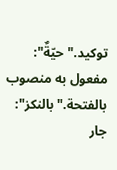توكيد."حيّةٌ": مفعول به منصوب بالفتحة."بالنكز": جار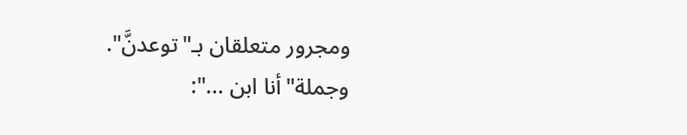ومجرور متعلقان بـ"توعدنَّ".
وجملة"أنا ابن ...":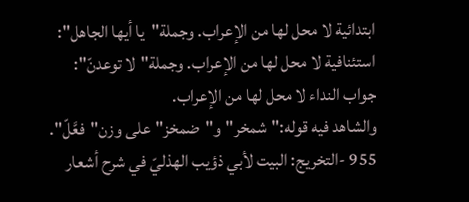ابتدائية لا محل لها من الإعراب. وجملة"يا أيها الجاهل": استئنافية لا محل لها من الإعراب. وجملة"لا توعدنّ": جواب النداء لا محل لها من الإعراب.
والشاهد فيه قوله:"شمخر"و"ضمخز"على وزن"فعَّلّ".
955 -التخريج: البيت لأبي ذؤيب الهذليّ في شرح أشعار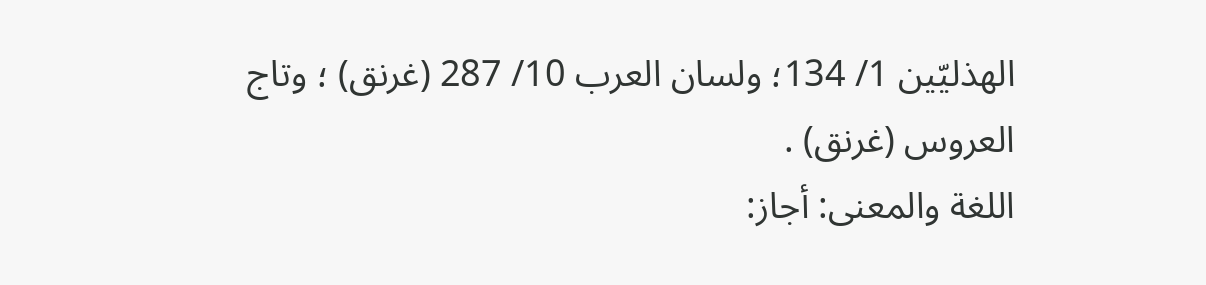الهذليّين 1/ 134؛ ولسان العرب 10/ 287 (غرنق) ؛ وتاج العروس (غرنق) .
اللغة والمعنى: أجاز: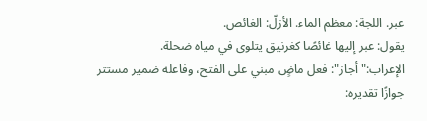عبر. اللجة: معظم الماء. الأزلّ: الغائص.
يقول: عبر إليها غائصًا كغرنيق يتلوى في مياه ضحلة.
الإعراب:"أجاز": فعل ماضٍ مبني على الفتح، وفاعله ضمير مستتر جوازًا تقديره: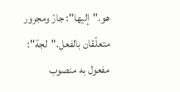هو."إليها": جارّ ومجرور متعلّقان بالفعل."لجة": مفعول به منصوب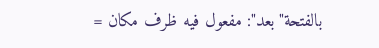بالفتحة"بعد": مفعول فيه ظرف مكان =